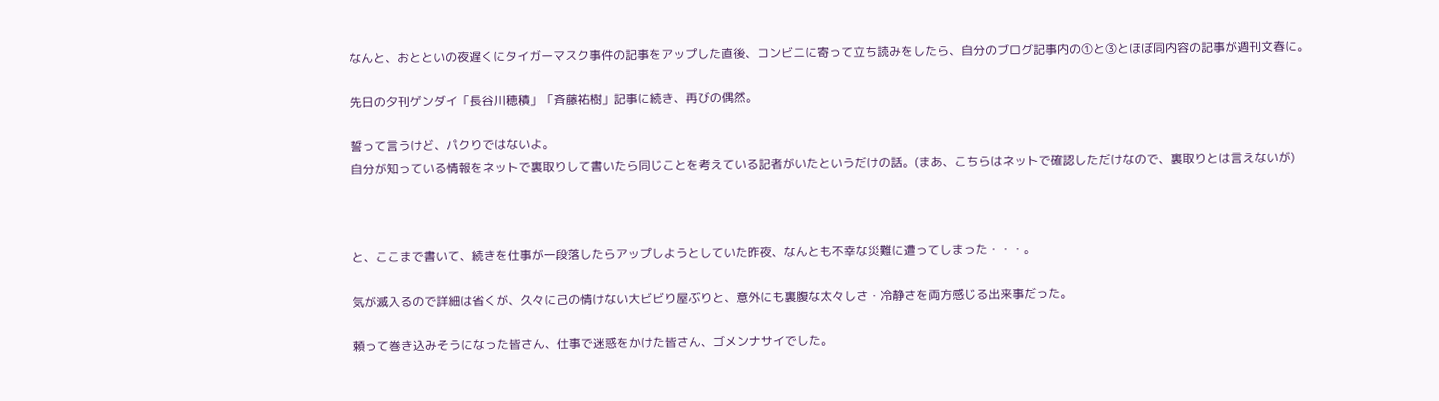なんと、おとといの夜遅くにタイガーマスク事件の記事をアップした直後、コンビニに寄って立ち読みをしたら、自分のブログ記事内の①と③とほぼ同内容の記事が週刊文春に。

先日の夕刊ゲンダイ「長谷川穂積」「斉藤祐樹」記事に続き、再びの偶然。

誓って言うけど、パクりではないよ。
自分が知っている情報をネットで裏取りして書いたら同じことを考えている記者がいたというだけの話。(まあ、こちらはネットで確認しただけなので、裏取りとは言えないが)



と、ここまで書いて、続きを仕事が一段落したらアップしようとしていた昨夜、なんとも不幸な災難に遭ってしまった・・・。

気が滅入るので詳細は省くが、久々に己の情けない大ビビり屋ぶりと、意外にも裏腹な太々しさ・冷静さを両方感じる出来事だった。

頼って巻き込みそうになった皆さん、仕事で迷惑をかけた皆さん、ゴメンナサイでした。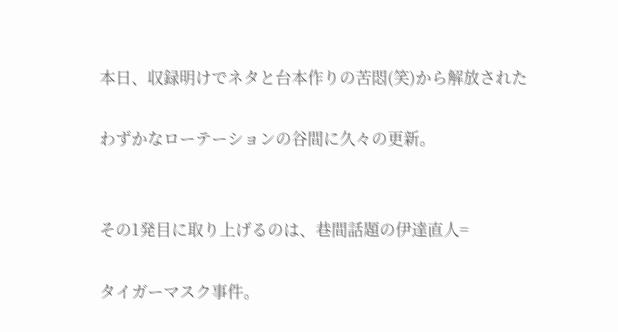本日、収録明けでネタと台本作りの苦悶(笑)から解放された

わずかなローテーションの谷間に久々の更新。


その1発目に取り上げるのは、巷間話題の伊達直人=

タイガーマスク事件。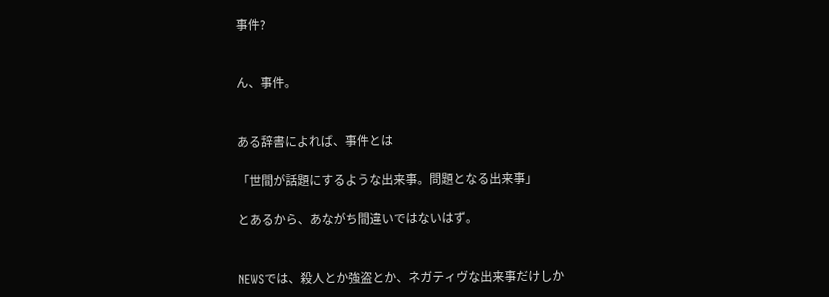事件?


ん、事件。


ある辞書によれば、事件とは

「世間が話題にするような出来事。問題となる出来事」

とあるから、あながち間違いではないはず。


NEWSでは、殺人とか強盗とか、ネガティヴな出来事だけしか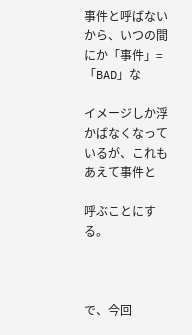事件と呼ばないから、いつの間にか「事件」=「BAD」な

イメージしか浮かばなくなっているが、これもあえて事件と

呼ぶことにする。



で、今回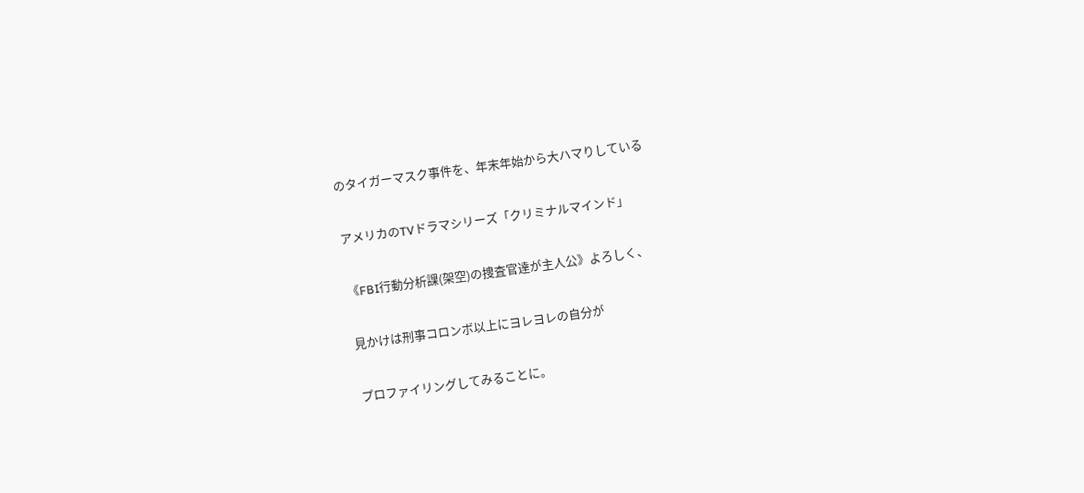のタイガーマスク事件を、年末年始から大ハマりしている

アメリカのTVドラマシリーズ「クリミナルマインド」

《FBI行動分析課(架空)の捜査官達が主人公》よろしく、

見かけは刑事コロンボ以上にヨレヨレの自分が

プロファイリングしてみることに。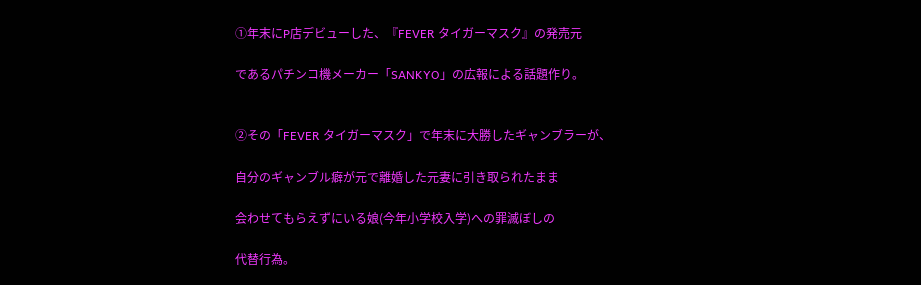①年末にP店デビューした、『FEVER タイガーマスク』の発売元

であるパチンコ機メーカー「SANKYO」の広報による話題作り。


②その「FEVER タイガーマスク」で年末に大勝したギャンブラーが、

自分のギャンブル癖が元で離婚した元妻に引き取られたまま

会わせてもらえずにいる娘(今年小学校入学)への罪滅ぼしの

代替行為。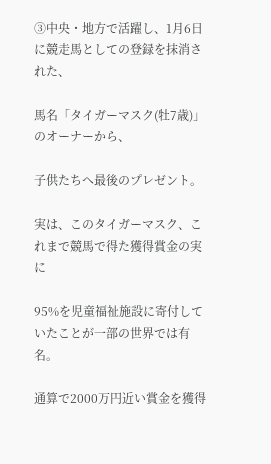③中央・地方で活躍し、1月6日に競走馬としての登録を抹消された、

馬名「タイガーマスク(牡7歳)」のオーナーから、

子供たちへ最後のプレゼント。

実は、このタイガーマスク、これまで競馬で得た獲得賞金の実に

95%を児童福祉施設に寄付していたことが一部の世界では有名。

通算で2000万円近い賞金を獲得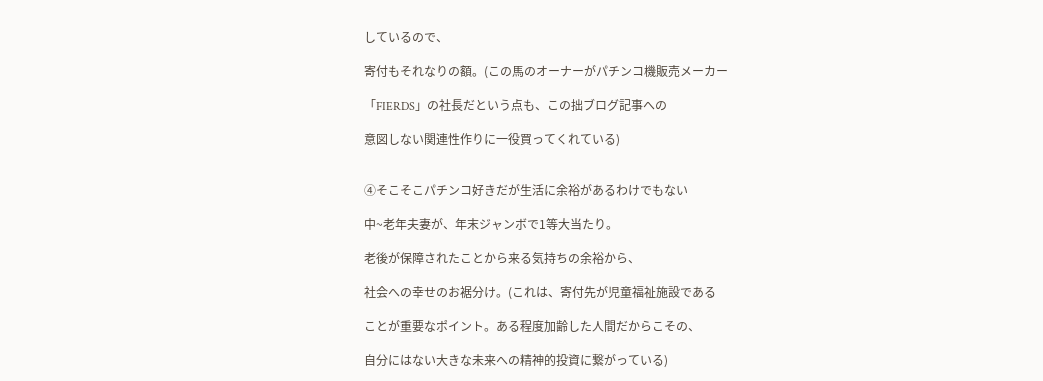しているので、

寄付もそれなりの額。(この馬のオーナーがパチンコ機販売メーカー

「FIERDS」の社長だという点も、この拙ブログ記事への

意図しない関連性作りに一役買ってくれている)


④そこそこパチンコ好きだが生活に余裕があるわけでもない

中~老年夫妻が、年末ジャンボで1等大当たり。

老後が保障されたことから来る気持ちの余裕から、

社会への幸せのお裾分け。(これは、寄付先が児童福祉施設である

ことが重要なポイント。ある程度加齢した人間だからこその、

自分にはない大きな未来への精神的投資に繋がっている)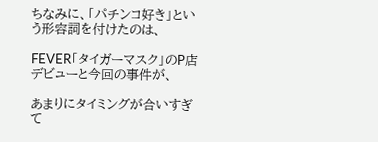ちなみに、「パチンコ好き」という形容詞を付けたのは、

FEVER「タイガーマスク」のP店デビューと今回の事件が、

あまりにタイミングが合いすぎて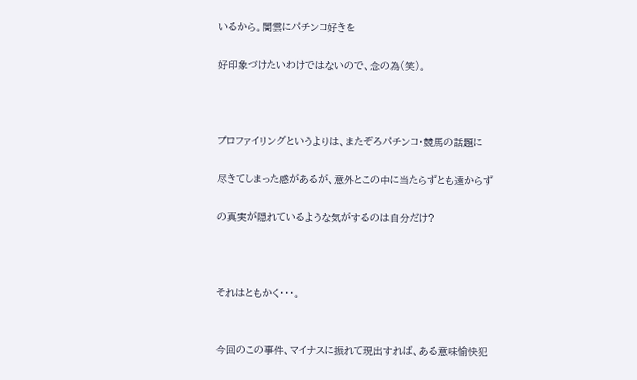いるから。闇雲にパチンコ好きを

好印象づけたいわけではないので、念の為(笑)。



プロファイリングというよりは、またぞろパチンコ・競馬の話題に

尽きてしまった感があるが、意外とこの中に当たらずとも遠からず

の真実が隠れているような気がするのは自分だけ?



それはともかく・・・。


今回のこの事件、マイナスに振れて現出すれば、ある意味愉快犯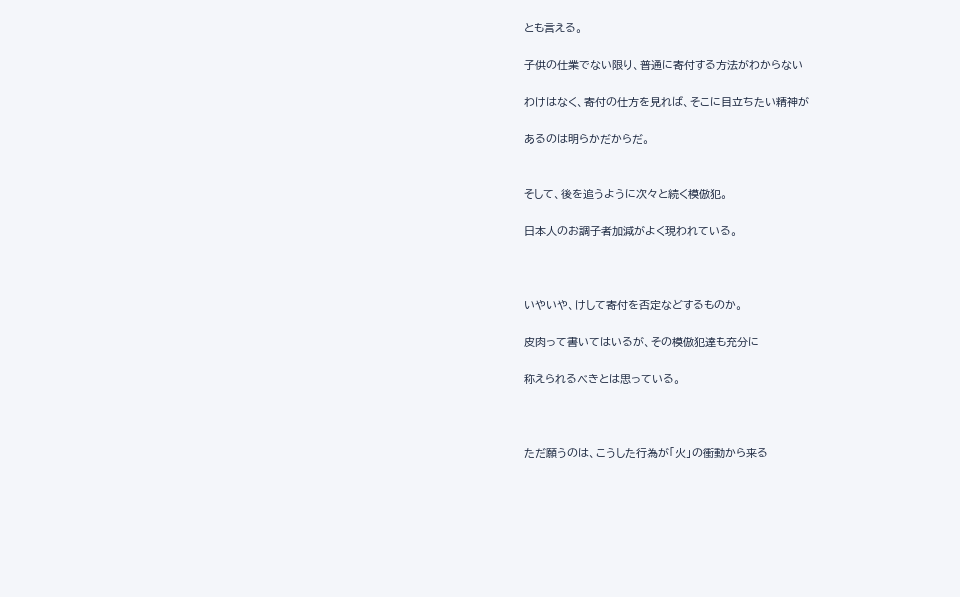とも言える。

子供の仕業でない限り、普通に寄付する方法がわからない

わけはなく、寄付の仕方を見れば、そこに目立ちたい精神が

あるのは明らかだからだ。


そして、後を追うように次々と続く模倣犯。

日本人のお調子者加減がよく現われている。



いやいや、けして寄付を否定などするものか。

皮肉って書いてはいるが、その模倣犯達も充分に

称えられるべきとは思っている。



ただ願うのは、こうした行為が「火」の衝動から来る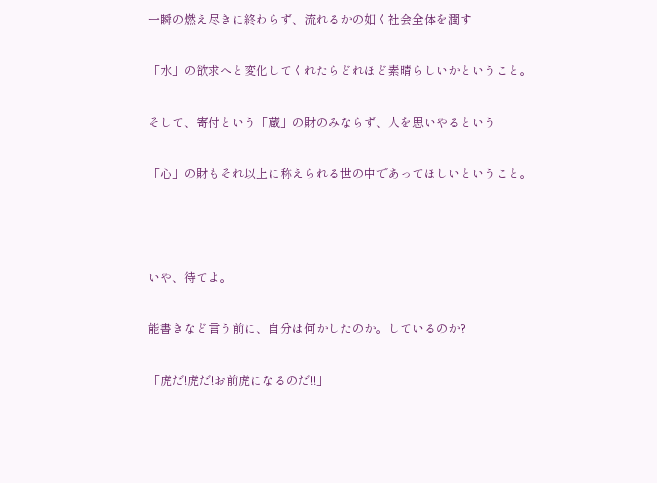一瞬の燃え尽きに終わらず、流れるかの如く社会全体を潤す

「水」の欲求へと変化してくれたらどれほど素晴らしいかということ。

そして、寄付という「蔵」の財のみならず、人を思いやるという

「心」の財もそれ以上に称えられる世の中であってほしいということ。



いや、待てよ。

能書きなど言う前に、自分は何かしたのか。しているのか?

「虎だ!虎だ!お前虎になるのだ!!」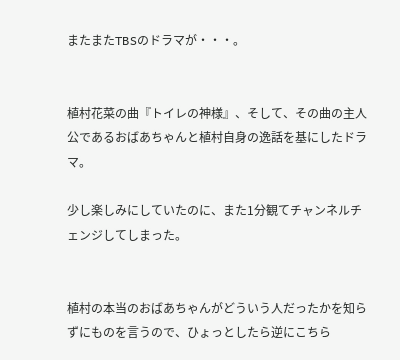またまたTBSのドラマが・・・。


植村花菜の曲『トイレの神様』、そして、その曲の主人公であるおばあちゃんと植村自身の逸話を基にしたドラマ。

少し楽しみにしていたのに、また1分観てチャンネルチェンジしてしまった。


植村の本当のおばあちゃんがどういう人だったかを知らずにものを言うので、ひょっとしたら逆にこちら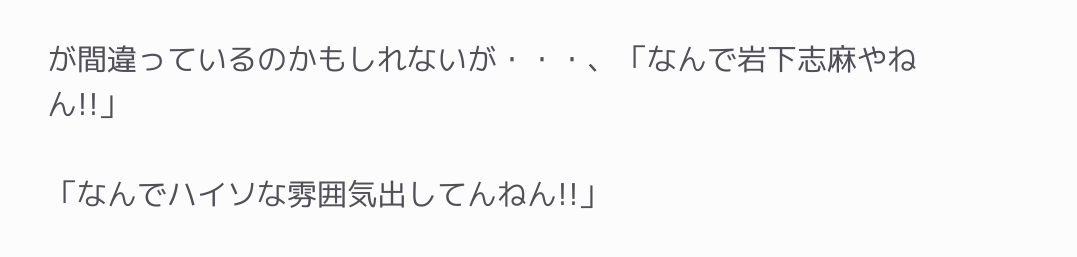が間違っているのかもしれないが・・・、「なんで岩下志麻やねん!!」

「なんでハイソな雰囲気出してんねん!!」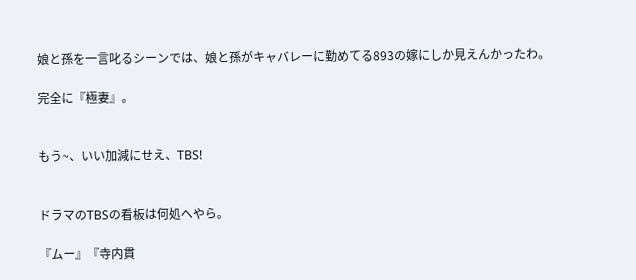娘と孫を一言叱るシーンでは、娘と孫がキャバレーに勤めてる893の嫁にしか見えんかったわ。

完全に『極妻』。


もう~、いい加減にせえ、TBS!


ドラマのTBSの看板は何処へやら。

『ムー』『寺内貫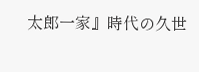太郎一家』時代の久世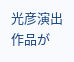光彦演出作品が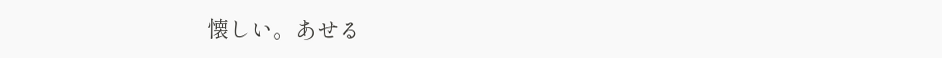懐しい。あせる